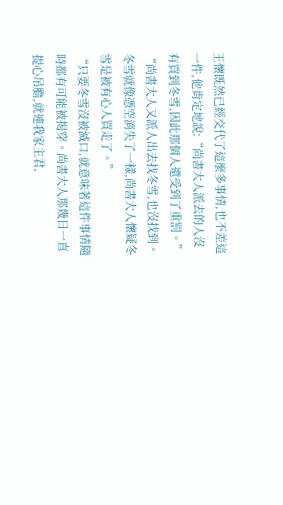王懷既然已經交代了這麼多事情,也不差這一件,他肯定地說:“尚書大人派去的人沒有買到冬雪,因此那個人還受到了重罰。”
“尚書大人又派人出去找冬雪,也沒找到。冬雪就像憑空消失了一樣,尚書大人懷疑冬雪是被有心人買走了。”
“只要冬雪沒被滅口,就意味著這件事情隨時都有可能被揭穿。尚書大人那幾日一直提心吊膽,就連我家主君,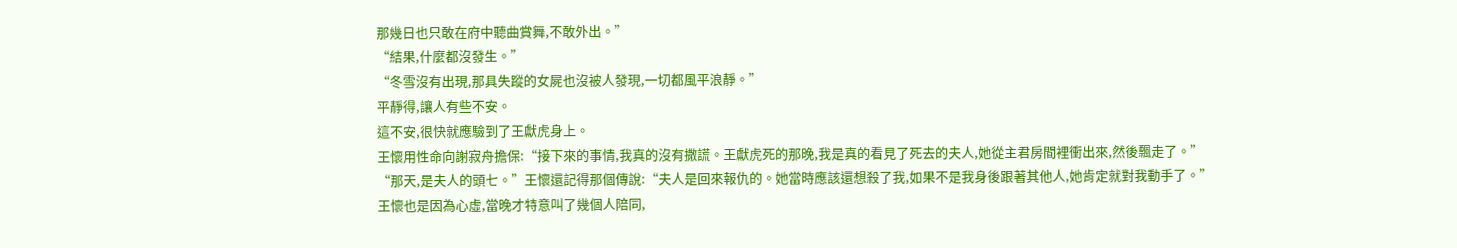那幾日也只敢在府中聽曲賞舞,不敢外出。”
“結果,什麼都沒發生。”
“冬雪沒有出現,那具失蹤的女屍也沒被人發現,一切都風平浪靜。”
平靜得,讓人有些不安。
這不安,很快就應驗到了王獻虎身上。
王懷用性命向謝寂舟擔保:“接下來的事情,我真的沒有撒謊。王獻虎死的那晚,我是真的看見了死去的夫人,她從主君房間裡衝出來,然後飄走了。”
“那天,是夫人的頭七。”王懷還記得那個傳說:“夫人是回來報仇的。她當時應該還想殺了我,如果不是我身後跟著其他人,她肯定就對我動手了。”
王懷也是因為心虛,當晚才特意叫了幾個人陪同,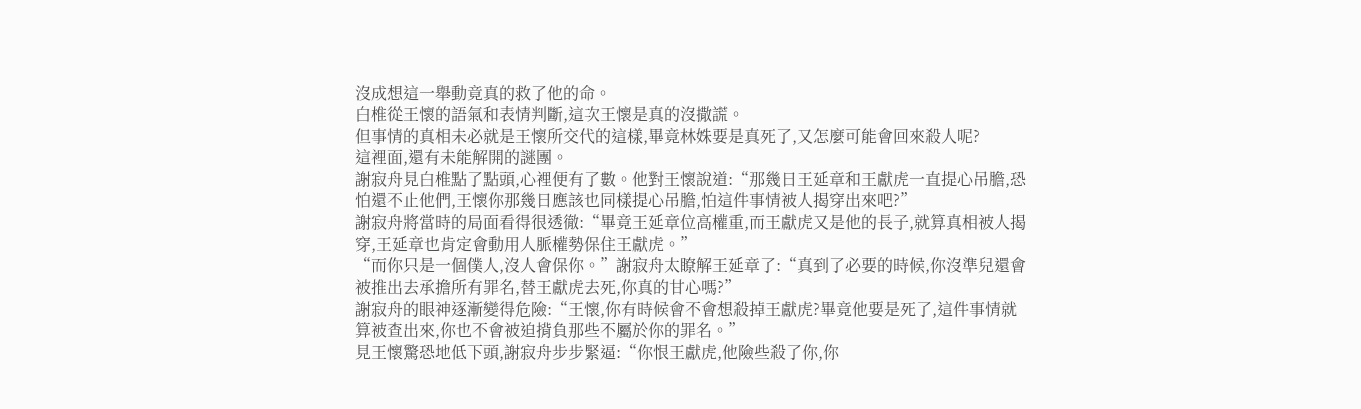沒成想這一舉動竟真的救了他的命。
白椎從王懷的語氣和表情判斷,這次王懷是真的沒撒謊。
但事情的真相未必就是王懷所交代的這樣,畢竟林姝要是真死了,又怎麼可能會回來殺人呢?
這裡面,還有未能解開的謎團。
謝寂舟見白椎點了點頭,心裡便有了數。他對王懷說道:“那幾日王延章和王獻虎一直提心吊膽,恐怕還不止他們,王懷你那幾日應該也同樣提心吊膽,怕這件事情被人揭穿出來吧?”
謝寂舟將當時的局面看得很透徹:“畢竟王延章位高權重,而王獻虎又是他的長子,就算真相被人揭穿,王延章也肯定會動用人脈權勢保住王獻虎。”
“而你只是一個僕人,沒人會保你。”謝寂舟太瞭解王延章了:“真到了必要的時候,你沒準兒還會被推出去承擔所有罪名,替王獻虎去死,你真的甘心嗎?”
謝寂舟的眼神逐漸變得危險:“王懷,你有時候會不會想殺掉王獻虎?畢竟他要是死了,這件事情就算被查出來,你也不會被迫揹負那些不屬於你的罪名。”
見王懷驚恐地低下頭,謝寂舟步步緊逼:“你恨王獻虎,他險些殺了你,你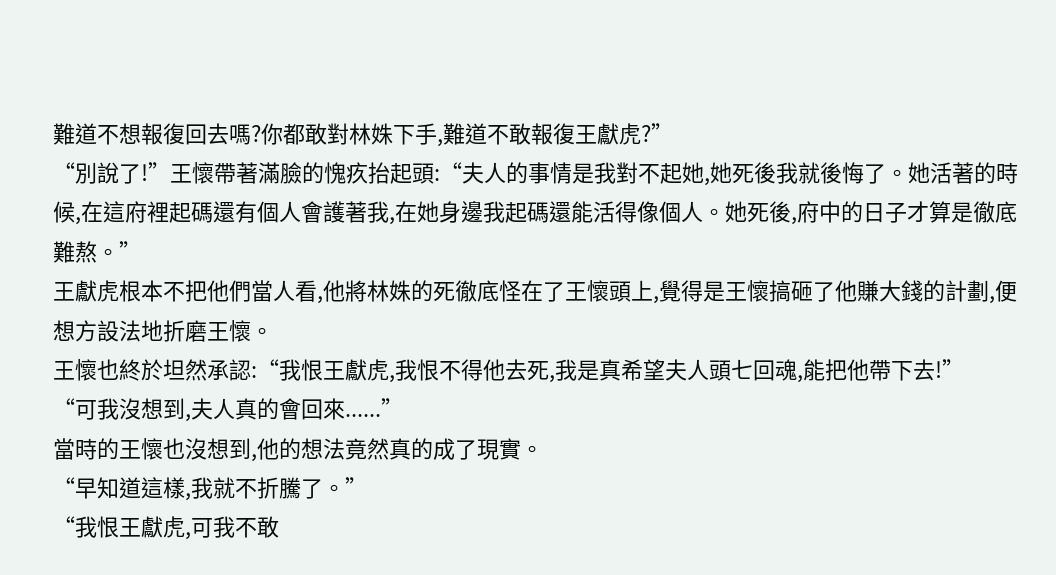難道不想報復回去嗎?你都敢對林姝下手,難道不敢報復王獻虎?”
“別說了!”王懷帶著滿臉的愧疚抬起頭:“夫人的事情是我對不起她,她死後我就後悔了。她活著的時候,在這府裡起碼還有個人會護著我,在她身邊我起碼還能活得像個人。她死後,府中的日子才算是徹底難熬。”
王獻虎根本不把他們當人看,他將林姝的死徹底怪在了王懷頭上,覺得是王懷搞砸了他賺大錢的計劃,便想方設法地折磨王懷。
王懷也終於坦然承認:“我恨王獻虎,我恨不得他去死,我是真希望夫人頭七回魂,能把他帶下去!”
“可我沒想到,夫人真的會回來......”
當時的王懷也沒想到,他的想法竟然真的成了現實。
“早知道這樣,我就不折騰了。”
“我恨王獻虎,可我不敢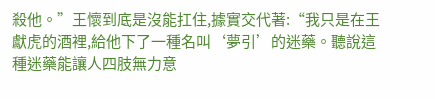殺他。”王懷到底是沒能扛住,據實交代著:“我只是在王獻虎的酒裡,給他下了一種名叫‘夢引’的迷藥。聽說這種迷藥能讓人四肢無力意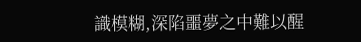識模糊,深陷噩夢之中難以醒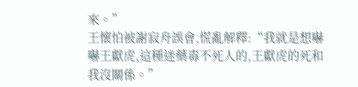來。”
王懷怕被謝寂舟誤會,慌亂解釋:“我就是想嚇嚇王獻虎,這種迷藥毒不死人的,王獻虎的死和我沒關係。”